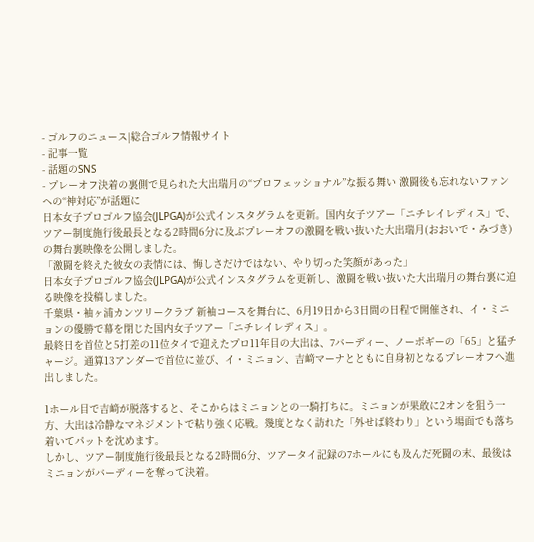- ゴルフのニュース|総合ゴルフ情報サイト
- 記事一覧
- 話題のSNS
- プレーオフ決着の裏側で見られた大出瑞月の“プロフェッショナル”な振る舞い 激闘後も忘れないファンヘの“神対応”が話題に
日本女子プロゴルフ協会(JLPGA)が公式インスタグラムを更新。国内女子ツアー「ニチレイレディス」で、ツアー制度施行後最長となる2時間6分に及ぶプレーオフの激闘を戦い抜いた大出瑞月(おおいで・みづき)の舞台裏映像を公開しました。
「激闘を終えた彼女の表情には、悔しさだけではない、やり切った笑顔があった」
日本女子プロゴルフ協会(JLPGA)が公式インスタグラムを更新し、激闘を戦い抜いた大出瑞月の舞台裏に迫る映像を投稿しました。
千葉県・袖ヶ浦カンツリークラブ 新袖コースを舞台に、6月19日から3日間の日程で開催され、イ・ミニョンの優勝で幕を閉じた国内女子ツアー「ニチレイレディス」。
最終日を首位と5打差の11位タイで迎えたプロ11年目の大出は、7バーディー、ノーボギーの「65」と猛チャージ。通算13アンダーで首位に並び、イ・ミニョン、吉﨑マーナとともに自身初となるプレーオフへ進出しました。

1ホール目で吉﨑が脱落すると、そこからはミニョンとの一騎打ちに。ミニョンが果敢に2オンを狙う一方、大出は冷静なマネジメントで粘り強く応戦。幾度となく訪れた「外せば終わり」という場面でも落ち着いてパットを沈めます。
しかし、ツアー制度施行後最長となる2時間6分、ツアータイ記録の7ホールにも及んだ死闘の末、最後はミニョンがバーディーを奪って決着。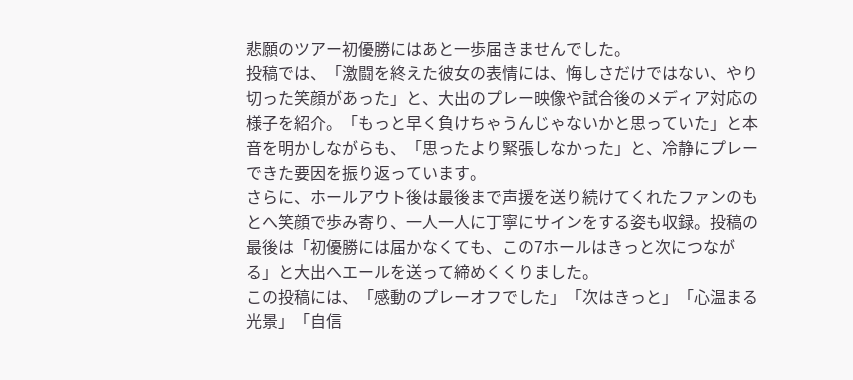悲願のツアー初優勝にはあと一歩届きませんでした。
投稿では、「激闘を終えた彼女の表情には、悔しさだけではない、やり切った笑顔があった」と、大出のプレー映像や試合後のメディア対応の様子を紹介。「もっと早く負けちゃうんじゃないかと思っていた」と本音を明かしながらも、「思ったより緊張しなかった」と、冷静にプレーできた要因を振り返っています。
さらに、ホールアウト後は最後まで声援を送り続けてくれたファンのもとへ笑顔で歩み寄り、一人一人に丁寧にサインをする姿も収録。投稿の最後は「初優勝には届かなくても、この7ホールはきっと次につながる」と大出へエールを送って締めくくりました。
この投稿には、「感動のプレーオフでした」「次はきっと」「心温まる光景」「自信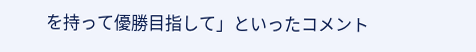を持って優勝目指して」といったコメント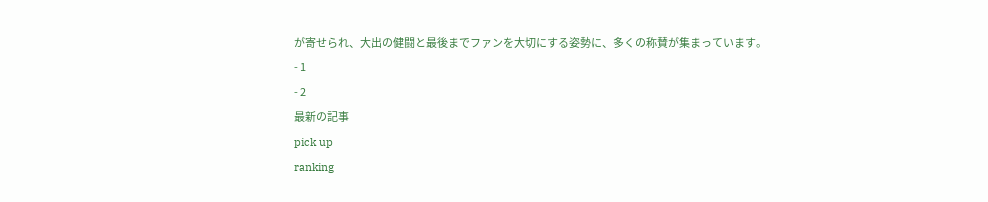が寄せられ、大出の健闘と最後までファンを大切にする姿勢に、多くの称賛が集まっています。
- 1
- 2
最新の記事
pick up
ranking